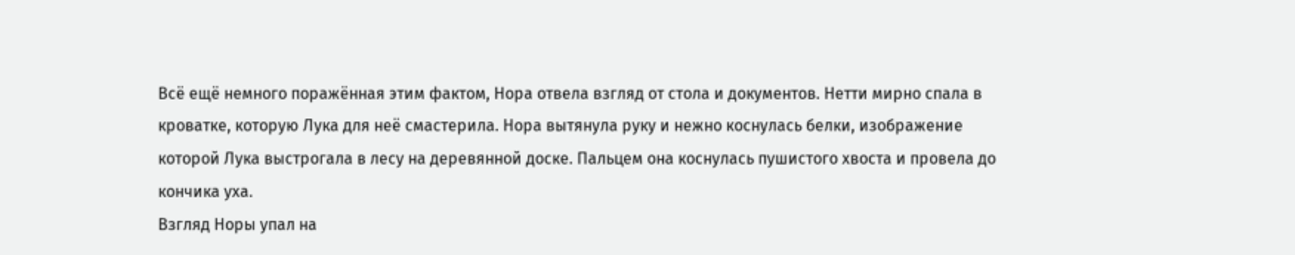Всё ещё немного поражённая этим фактом, Нора отвела взгляд от стола и документов. Нетти мирно спала в кроватке, которую Лука для неё смастерила. Нора вытянула руку и нежно коснулась белки, изображение которой Лука выстрогала в лесу на деревянной доске. Пальцем она коснулась пушистого хвоста и провела до кончика уха.
Взгляд Норы упал на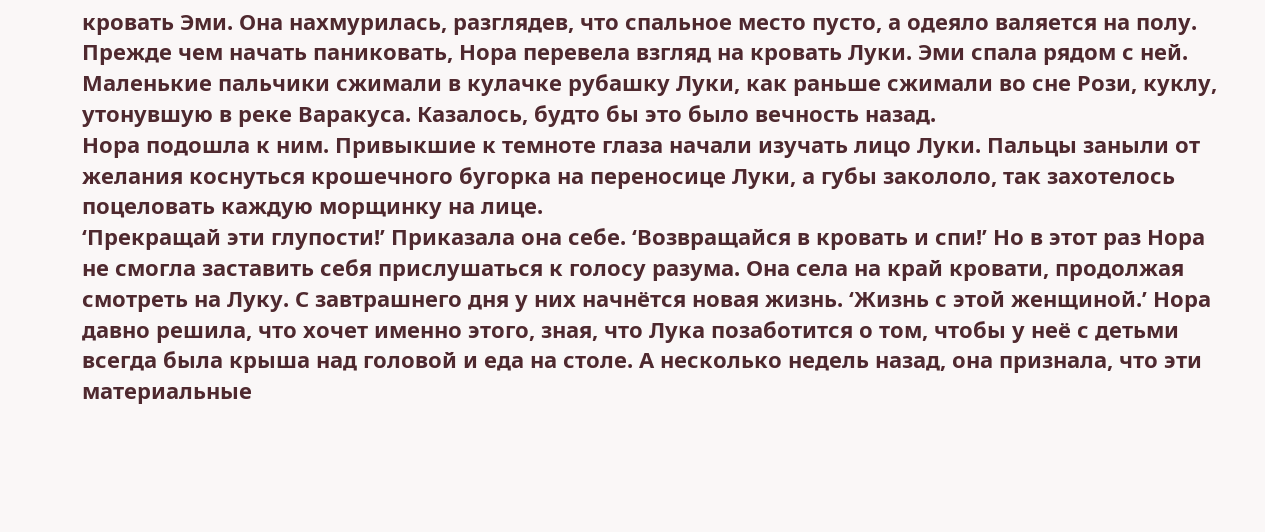кровать Эми. Она нахмурилась, разглядев, что спальное место пусто, а одеяло валяется на полу. Прежде чем начать паниковать, Нора перевела взгляд на кровать Луки. Эми спала рядом с ней. Маленькие пальчики сжимали в кулачке рубашку Луки, как раньше сжимали во сне Рози, куклу, утонувшую в реке Варакуса. Казалось, будто бы это было вечность назад.
Нора подошла к ним. Привыкшие к темноте глаза начали изучать лицо Луки. Пальцы заныли от желания коснуться крошечного бугорка на переносице Луки, а губы закололо, так захотелось поцеловать каждую морщинку на лице.
‘Прекращай эти глупости!’ Приказала она себе. ‘Возвращайся в кровать и спи!’ Но в этот раз Нора не смогла заставить себя прислушаться к голосу разума. Она села на край кровати, продолжая смотреть на Луку. С завтрашнего дня у них начнётся новая жизнь. ‘Жизнь с этой женщиной.’ Нора давно решила, что хочет именно этого, зная, что Лука позаботится о том, чтобы у неё с детьми всегда была крыша над головой и еда на столе. А несколько недель назад, она признала, что эти материальные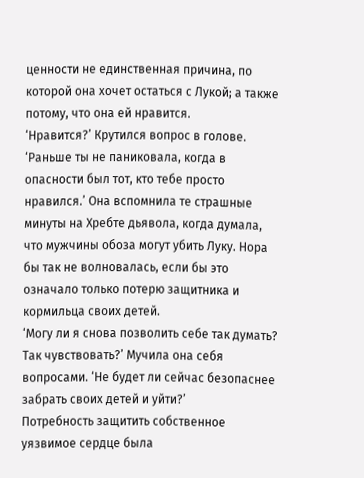ценности не единственная причина, по которой она хочет остаться с Лукой; а также потому, что она ей нравится.
‘Нравится?’ Крутился вопрос в голове. ‘Раньше ты не паниковала, когда в опасности был тот, кто тебе просто нравился.’ Она вспомнила те страшные минуты на Хребте дьявола, когда думала, что мужчины обоза могут убить Луку. Нора бы так не волновалась, если бы это означало только потерю защитника и кормильца своих детей.
‘Могу ли я снова позволить себе так думать? Так чувствовать?’ Мучила она себя вопросами. ‘Не будет ли сейчас безопаснее забрать своих детей и уйти?’
Потребность защитить собственное уязвимое сердце была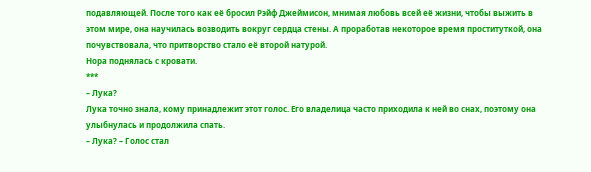подавляющей. После того как её бросил Рэйф Джеймисон, мнимая любовь всей её жизни, чтобы выжить в этом мире, она научилась возводить вокруг сердца стены. А проработав некоторое время проституткой, она почувствовала, что притворство стало её второй натурой.
Нора поднялась с кровати.
***
– Лука?
Лука точно знала, кому принадлежит этот голос. Его владелица часто приходила к ней во снах, поэтому она улыбнулась и продолжила спать.
– Лука? – Голос стал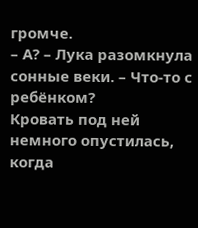громче.
– А? – Лука разомкнула сонные веки. – Что-то с ребёнком?
Кровать под ней немного опустилась, когда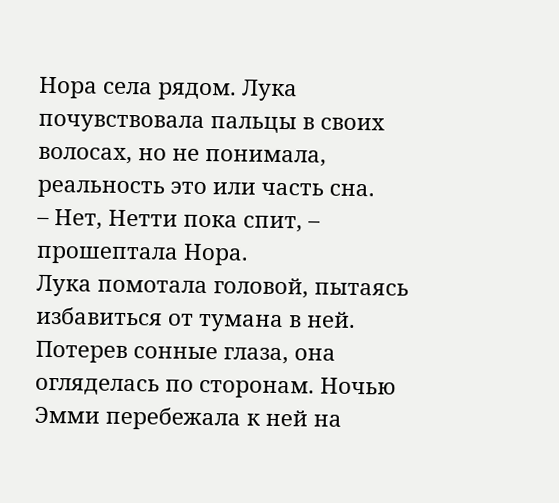Нора села рядом. Лука почувствовала пальцы в своих волосах, но не понимала, реальность это или часть сна.
– Нет, Нетти пока спит, – прошептала Нора.
Лука помотала головой, пытаясь избавиться от тумана в ней. Потерев сонные глаза, она огляделась по сторонам. Ночью Эмми перебежала к ней на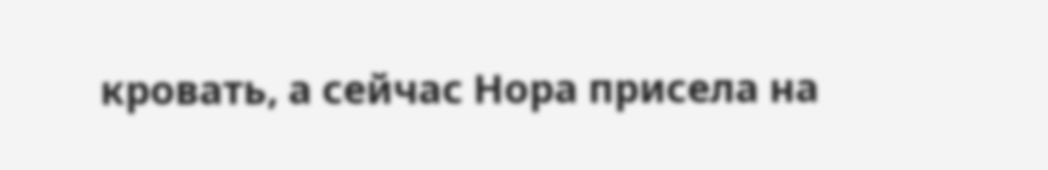кровать, а сейчас Нора присела на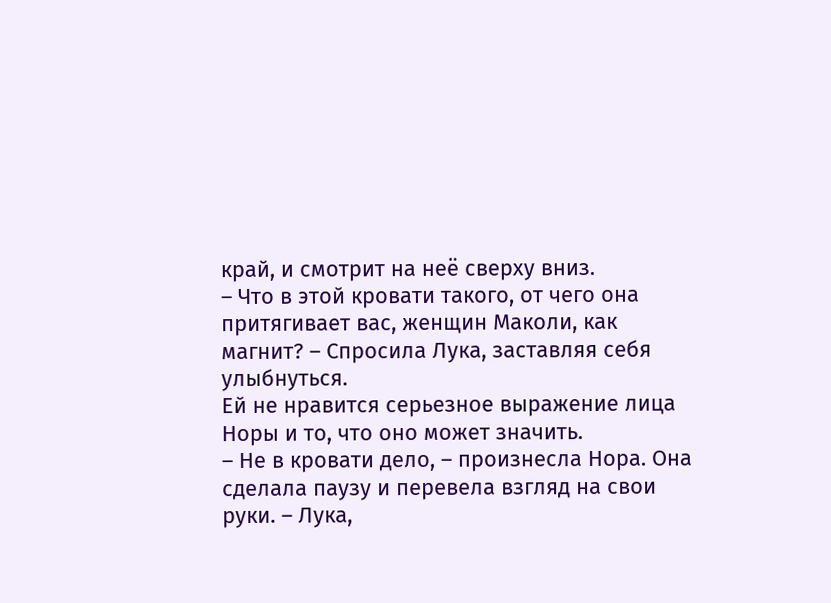край, и смотрит на неё сверху вниз.
– Что в этой кровати такого, от чего она притягивает вас, женщин Маколи, как магнит? – Спросила Лука, заставляя себя улыбнуться.
Ей не нравится серьезное выражение лица Норы и то, что оно может значить.
– Не в кровати дело, – произнесла Нора. Она сделала паузу и перевела взгляд на свои руки. – Лука,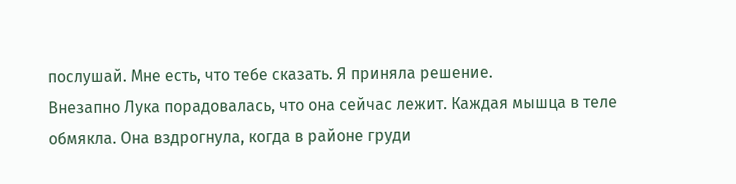послушай. Мне есть, что тебе сказать. Я приняла решение.
Внезапно Лука порадовалась, что она сейчас лежит. Каждая мышца в теле обмякла. Она вздрогнула, когда в районе груди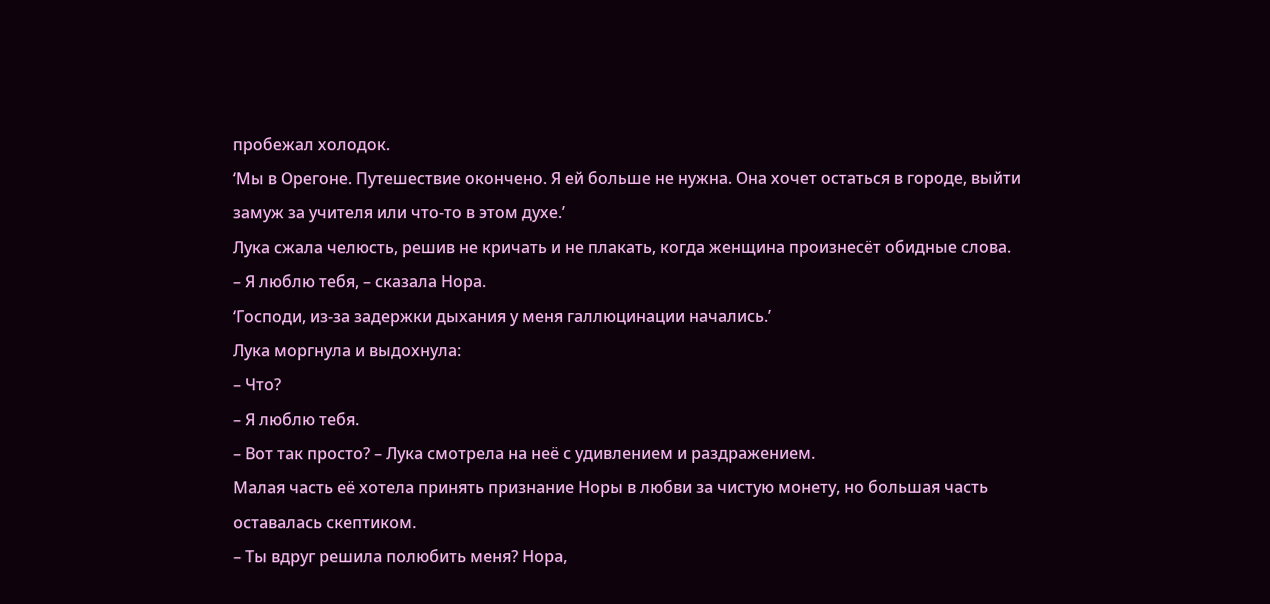пробежал холодок.
‘Мы в Орегоне. Путешествие окончено. Я ей больше не нужна. Она хочет остаться в городе, выйти замуж за учителя или что-то в этом духе.’
Лука сжала челюсть, решив не кричать и не плакать, когда женщина произнесёт обидные слова.
– Я люблю тебя, – сказала Нора.
‘Господи, из-за задержки дыхания у меня галлюцинации начались.’
Лука моргнула и выдохнула:
– Что?
– Я люблю тебя.
– Вот так просто? – Лука смотрела на неё с удивлением и раздражением.
Малая часть её хотела принять признание Норы в любви за чистую монету, но большая часть оставалась скептиком.
– Ты вдруг решила полюбить меня? Нора,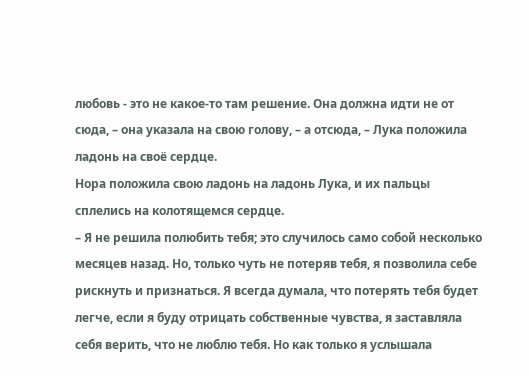любовь - это не какое-то там решение. Она должна идти не от сюда, – она указала на свою голову, – а отсюда, – Лука положила ладонь на своё сердце.
Нора положила свою ладонь на ладонь Лука, и их пальцы сплелись на колотящемся сердце.
– Я не решила полюбить тебя; это случилось само собой несколько месяцев назад. Но, только чуть не потеряв тебя, я позволила себе рискнуть и признаться. Я всегда думала, что потерять тебя будет легче, если я буду отрицать собственные чувства, я заставляла себя верить, что не люблю тебя. Но как только я услышала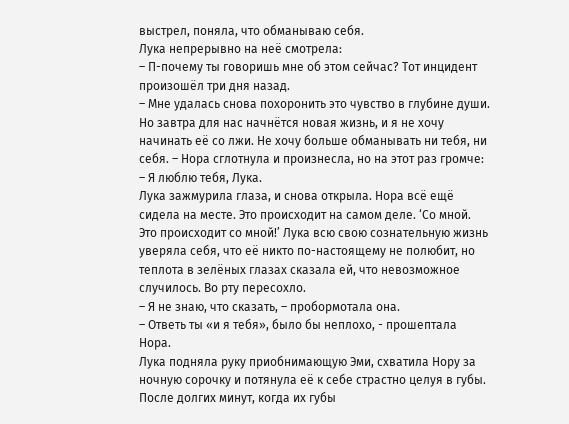выстрел, поняла, что обманываю себя.
Лука непрерывно на неё смотрела:
– П-почему ты говоришь мне об этом сейчас? Тот инцидент произошёл три дня назад.
– Мне удалась снова похоронить это чувство в глубине души. Но завтра для нас начнётся новая жизнь, и я не хочу начинать её со лжи. Не хочу больше обманывать ни тебя, ни себя. – Нора сглотнула и произнесла, но на этот раз громче: – Я люблю тебя, Лука.
Лука зажмурила глаза, и снова открыла. Нора всё ещё сидела на месте. Это происходит на самом деле. ‘Со мной. Это происходит со мной!’ Лука всю свою сознательную жизнь уверяла себя, что её никто по-настоящему не полюбит, но теплота в зелёных глазах сказала ей, что невозможное случилось. Во рту пересохло.
– Я не знаю, что сказать, – пробормотала она.
– Ответь ты «и я тебя», было бы неплохо, - прошептала Нора.
Лука подняла руку приобнимающую Эми, схватила Нору за ночную сорочку и потянула её к себе страстно целуя в губы. После долгих минут, когда их губы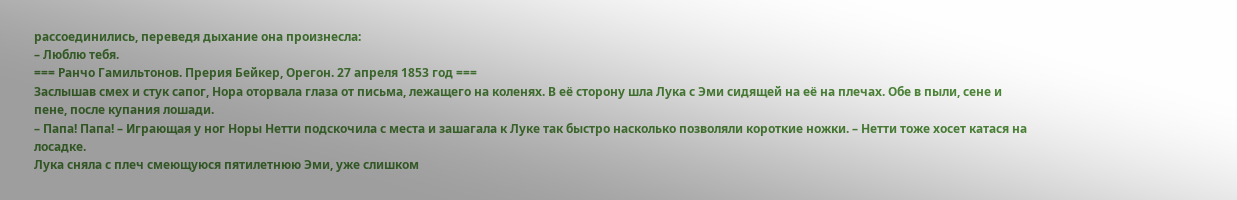рассоединились, переведя дыхание она произнесла:
– Люблю тебя.
=== Ранчо Гамильтонов. Прерия Бейкер, Орегон. 27 апреля 1853 год ===
Заслышав смех и стук сапог, Нора оторвала глаза от письма, лежащего на коленях. В её сторону шла Лука с Эми сидящей на её на плечах. Обе в пыли, сене и пене, после купания лошади.
– Папа! Папа! – Играющая у ног Норы Нетти подскочила с места и зашагала к Луке так быстро насколько позволяли короткие ножки. – Нетти тоже хосет катася на лосадке.
Лука сняла с плеч смеющуюся пятилетнюю Эми, уже слишком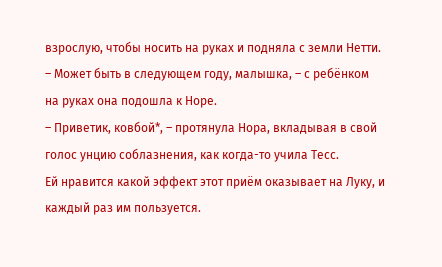взрослую, чтобы носить на руках и подняла с земли Нетти.
– Может быть в следующем году, малышка, – с ребёнком на руках она подошла к Норе.
– Приветик, ковбой*, – протянула Нора, вкладывая в свой голос унцию соблазнения, как когда-то учила Тесс.
Ей нравится какой эффект этот приём оказывает на Луку, и каждый раз им пользуется.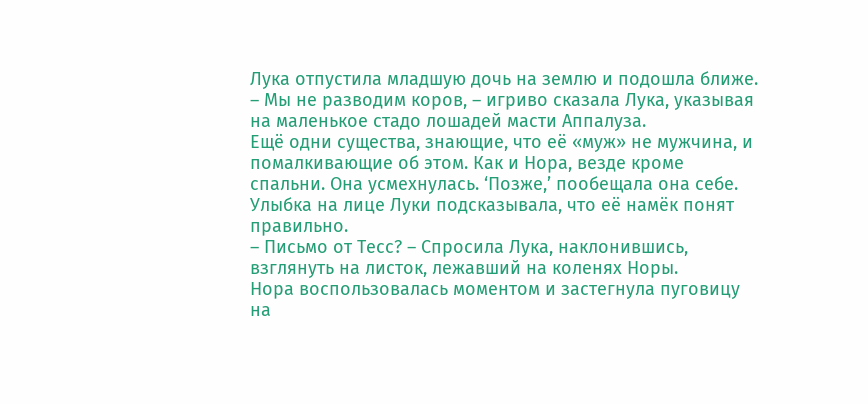Лука отпустила младшую дочь на землю и подошла ближе.
– Мы не разводим коров, – игриво сказала Лука, указывая на маленькое стадо лошадей масти Аппалуза.
Ещё одни существа, знающие, что её «муж» не мужчина, и помалкивающие об этом. Как и Нора, везде кроме спальни. Она усмехнулась. ‘Позже,’ пообещала она себе.
Улыбка на лице Луки подсказывала, что её намёк понят правильно.
– Письмо от Тесс? – Спросила Лука, наклонившись, взглянуть на листок, лежавший на коленях Норы.
Нора воспользовалась моментом и застегнула пуговицу на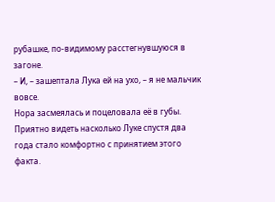рубашке, по-видимому расстегнувшуюся в загоне.
– И, – зашептала Лука ей на ухо, – я не мальчик вовсе.
Нора засмеялась и поцеловала её в губы. Приятно видеть насколько Луке спустя два года стало комфортно с принятием этого факта.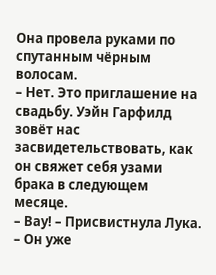Она провела руками по спутанным чёрным волосам.
– Нет. Это приглашение на свадьбу. Уэйн Гарфилд зовёт нас засвидетельствовать, как он свяжет себя узами брака в следующем месяце.
– Вау! – Присвистнула Лука. – Он уже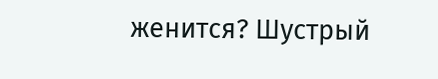женится? Шустрый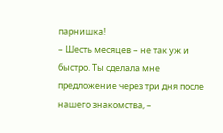парнишка!
– Шесть месяцев – не так уж и быстро. Ты сделала мне предложение через три дня после нашего знакомства, –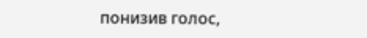понизив голос,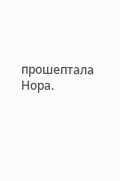прошептала Нора.